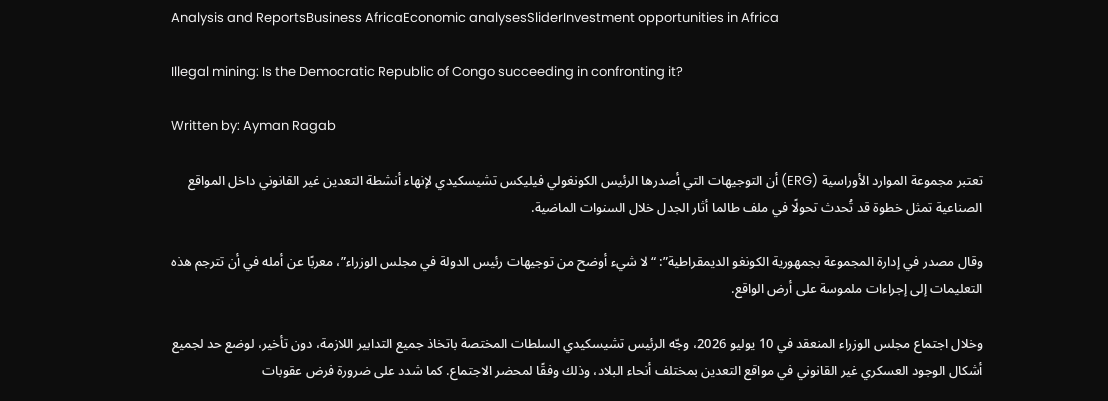Analysis and ReportsBusiness AfricaEconomic analysesSliderInvestment opportunities in Africa

Illegal mining: Is the Democratic Republic of Congo succeeding in confronting it?

Written by: Ayman Ragab

تعتبر مجموعة الموارد الأوراسية (ERG) أن التوجيهات التي أصدرها الرئيس الكونغولي فيليكس تشيسكيدي لإنهاء أنشطة التعدين غير القانوني داخل المواقع الصناعية تمثل خطوة قد تُحدث تحولًا في ملف طالما أثار الجدل خلال السنوات الماضية.

وقال مصدر في إدارة المجموعة بجمهورية الكونغو الديمقراطية”: “لا شيء أوضح من توجيهات رئيس الدولة في مجلس الوزراء”، معربًا عن أمله في أن تترجم هذه التعليمات إلى إجراءات ملموسة على أرض الواقع.

وخلال اجتماع مجلس الوزراء المنعقد في 10 يوليو 2026، وجّه الرئيس تشيسكيدي السلطات المختصة باتخاذ جميع التدابير اللازمة، دون تأخير، لوضع حد لجميع أشكال الوجود العسكري غير القانوني في مواقع التعدين بمختلف أنحاء البلاد، وذلك وفقًا لمحضر الاجتماع. كما شدد على ضرورة فرض عقوبات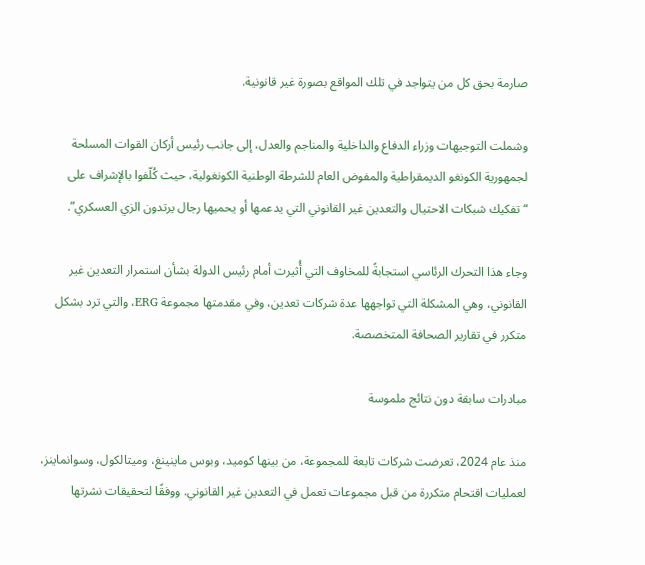صارمة بحق كل من يتواجد في تلك المواقع بصورة غير قانونية.

وشملت التوجيهات وزراء الدفاع والداخلية والمناجم والعدل، إلى جانب رئيس أركان القوات المسلحة لجمهورية الكونغو الديمقراطية والمفوض العام للشرطة الوطنية الكونغولية، حيث كُلّفوا بالإشراف على “تفكيك شبكات الاحتيال والتعدين غير القانوني التي يدعمها أو يحميها رجال يرتدون الزي العسكري”.

وجاء هذا التحرك الرئاسي استجابةً للمخاوف التي أُثيرت أمام رئيس الدولة بشأن استمرار التعدين غير القانوني، وهي المشكلة التي تواجهها عدة شركات تعدين، وفي مقدمتها مجموعة ERG، والتي ترد بشكل متكرر في تقارير الصحافة المتخصصة.

مبادرات سابقة دون نتائج ملموسة

منذ عام 2024، تعرضت شركات تابعة للمجموعة، من بينها كوميد، وبوس ماينينغ، وميتالكول، وسوانماينز، لعمليات اقتحام متكررة من قبل مجموعات تعمل في التعدين غير القانوني. ووفقًا لتحقيقات نشرتها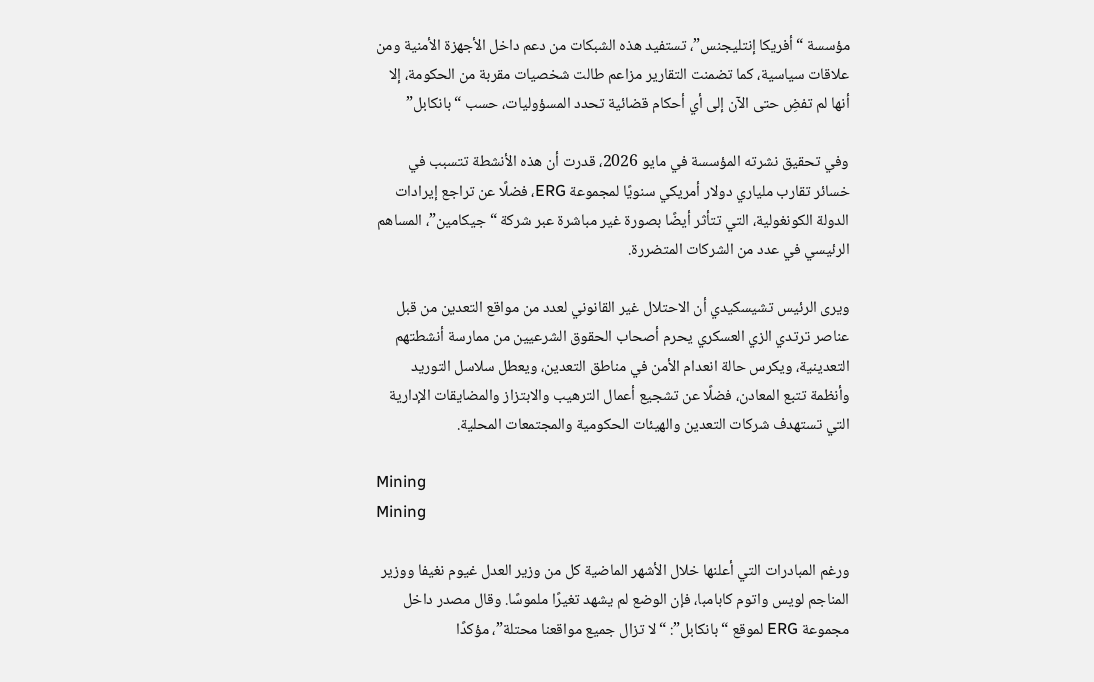مؤسسة “أفريكا إنتليجنس”، تستفيد هذه الشبكات من دعم داخل الأجهزة الأمنية ومن علاقات سياسية، كما تضمنت التقارير مزاعم طالت شخصيات مقربة من الحكومة، إلا أنها لم تفضِ حتى الآن إلى أي أحكام قضائية تحدد المسؤوليات، حسب “بانكابل”

وفي تحقيق نشرته المؤسسة في مايو 2026، قدرت أن هذه الأنشطة تتسبب في خسائر تقارب ملياري دولار أمريكي سنويًا لمجموعة ERG، فضلًا عن تراجع إيرادات الدولة الكونغولية، التي تتأثر أيضًا بصورة غير مباشرة عبر شركة “جيكامين”، المساهم الرئيسي في عدد من الشركات المتضررة.

ويرى الرئيس تشيسكيدي أن الاحتلال غير القانوني لعدد من مواقع التعدين من قبل عناصر ترتدي الزي العسكري يحرم أصحاب الحقوق الشرعيين من ممارسة أنشطتهم التعدينية، ويكرس حالة انعدام الأمن في مناطق التعدين، ويعطل سلاسل التوريد وأنظمة تتبع المعادن، فضلًا عن تشجيع أعمال الترهيب والابتزاز والمضايقات الإدارية التي تستهدف شركات التعدين والهيئات الحكومية والمجتمعات المحلية.

Mining
Mining

ورغم المبادرات التي أعلنها خلال الأشهر الماضية كل من وزير العدل غيوم نغيفا ووزير المناجم لويس واتوم كابامبا، فإن الوضع لم يشهد تغيرًا ملموسًا. وقال مصدر داخل مجموعة ERG لموقع “بانكابل”: “لا تزال جميع مواقعنا محتلة”، مؤكدًا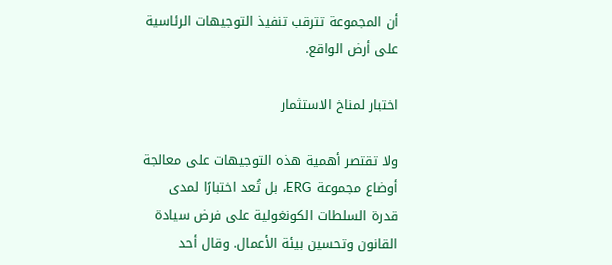أن المجموعة تترقب تنفيذ التوجيهات الرئاسية على أرض الواقع.

اختبار لمناخ الاستثمار

ولا تقتصر أهمية هذه التوجيهات على معالجة أوضاع مجموعة ERG، بل تُعد اختبارًا لمدى قدرة السلطات الكونغولية على فرض سيادة القانون وتحسين بيئة الأعمال. وقال أحد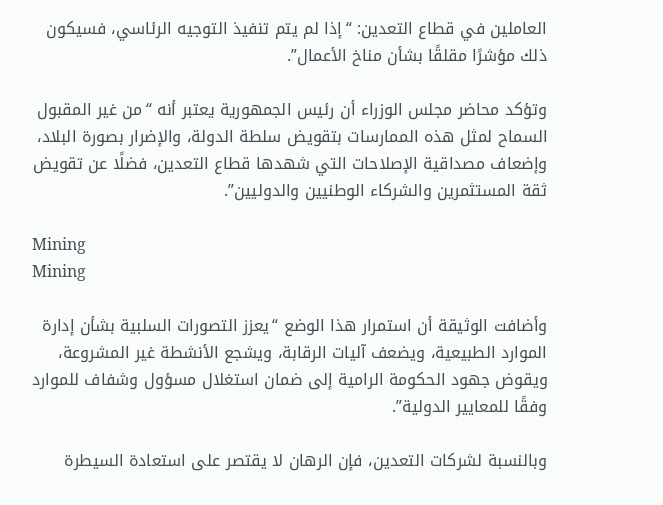العاملين في قطاع التعدين: “إذا لم يتم تنفيذ التوجيه الرئاسي، فسيكون ذلك مؤشرًا مقلقًا بشأن مناخ الأعمال”.

وتؤكد محاضر مجلس الوزراء أن رئيس الجمهورية يعتبر أنه “من غير المقبول السماح لمثل هذه الممارسات بتقويض سلطة الدولة، والإضرار بصورة البلاد، وإضعاف مصداقية الإصلاحات التي شهدها قطاع التعدين، فضلًا عن تقويض ثقة المستثمرين والشركاء الوطنيين والدوليين”.

Mining
Mining

وأضافت الوثيقة أن استمرار هذا الوضع “يعزز التصورات السلبية بشأن إدارة الموارد الطبيعية، ويضعف آليات الرقابة، ويشجع الأنشطة غير المشروعة، ويقوض جهود الحكومة الرامية إلى ضمان استغلال مسؤول وشفاف للموارد وفقًا للمعايير الدولية”.

وبالنسبة لشركات التعدين، فإن الرهان لا يقتصر على استعادة السيطرة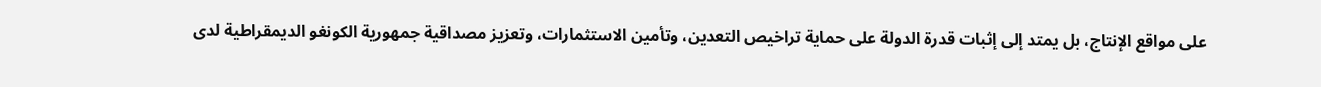على مواقع الإنتاج، بل يمتد إلى إثبات قدرة الدولة على حماية تراخيص التعدين، وتأمين الاستثمارات، وتعزيز مصداقية جمهورية الكونغو الديمقراطية لدى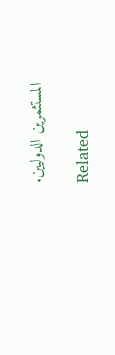المستثمرين الدوليين.

Related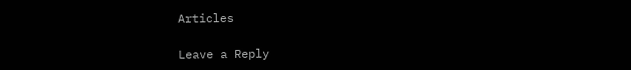Articles

Leave a Reply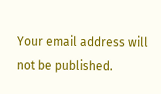Your email address will not be published.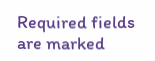Required fields are marked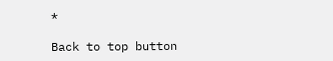*

Back to top button